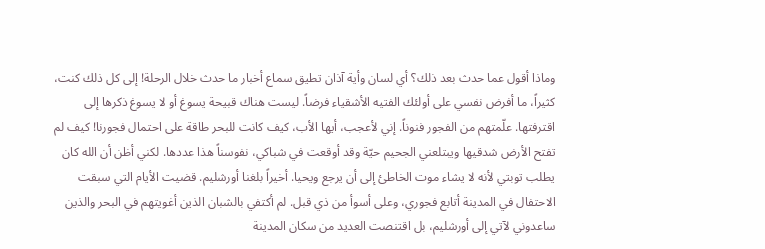وماذا أقول عما حدث بعد ذلك؟ أي لسان وأية آذان تطيق سماع أخبار ما حدث خلال الرحلة! إلى كل ذلك كنت، كثيراً، ما أفرض نفسي على أولئك الفتيه الأشقياء فرضاً. ليست هناك قبيحة يسوغ أو لا يسوغ ذكرها إلى اقترفتها. علّمتهم من الفجور فنوناً. إني لأعجب، أيها الأب، كيف كانت للبحر طاقة على احتمال فجورنا! كيف لم تفتح الأرض شدقيها ويبتلعني الجحيم حيّة وقد أوقعت في شباكي، نفوسناً هذا عددها. لكني أظن أن الله كان يطلب توبتي لأنه لا يشاء موت الخاطئ إلى أن يرجع ويحيا. أخيراً بلغنا أورشليم. قضيت الأيام التي سبقت الاحتفال في المدينة أتابع فجوري، وعلى أسوأ من ذي قبل. لم أكتفي بالشبان الذين أغويتهم في البحر والذين ساعدوني لآتي إلى أورشليم، بل اقتنصت العديد من سكان المدينة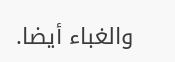والغباء أيضا.